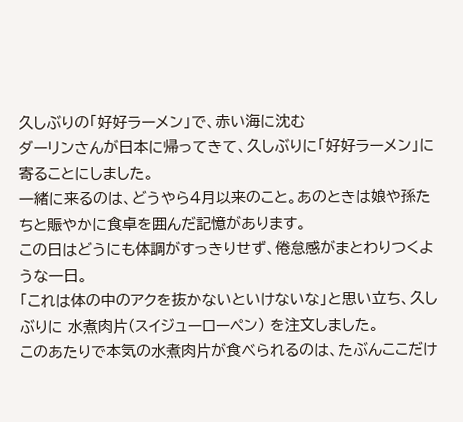久しぶりの「好好ラーメン」で、赤い海に沈む
ダーリンさんが日本に帰ってきて、久しぶりに「好好ラーメン」に寄ることにしました。
一緒に来るのは、どうやら4月以来のこと。あのときは娘や孫たちと賑やかに食卓を囲んだ記憶があります。
この日はどうにも体調がすっきりせず、倦怠感がまとわりつくような一日。
「これは体の中のアクを抜かないといけないな」と思い立ち、久しぶりに 水煮肉片(スイジューローペン) を注文しました。
このあたりで本気の水煮肉片が食べられるのは、たぶんここだけ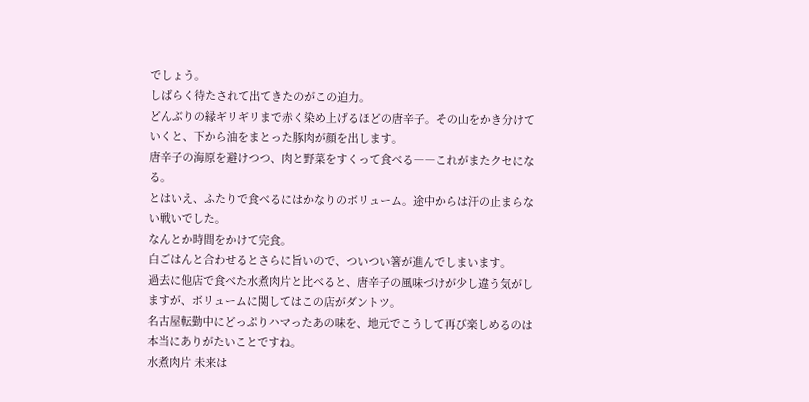でしょう。
しばらく待たされて出てきたのがこの迫力。
どんぶりの縁ギリギリまで赤く染め上げるほどの唐辛子。その山をかき分けていくと、下から油をまとった豚肉が顔を出します。
唐辛子の海原を避けつつ、肉と野菜をすくって食べる――これがまたクセになる。
とはいえ、ふたりで食べるにはかなりのボリューム。途中からは汗の止まらない戦いでした。
なんとか時間をかけて完食。
白ごはんと合わせるとさらに旨いので、ついつい箸が進んでしまいます。
過去に他店で食べた水煮肉片と比べると、唐辛子の風味づけが少し違う気がしますが、ボリュームに関してはこの店がダントツ。
名古屋転勤中にどっぷりハマったあの味を、地元でこうして再び楽しめるのは本当にありがたいことですね。
水煮肉片 未来は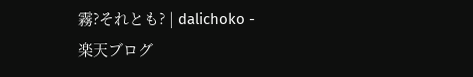霧?それとも? | dalichoko - 楽天ブログ